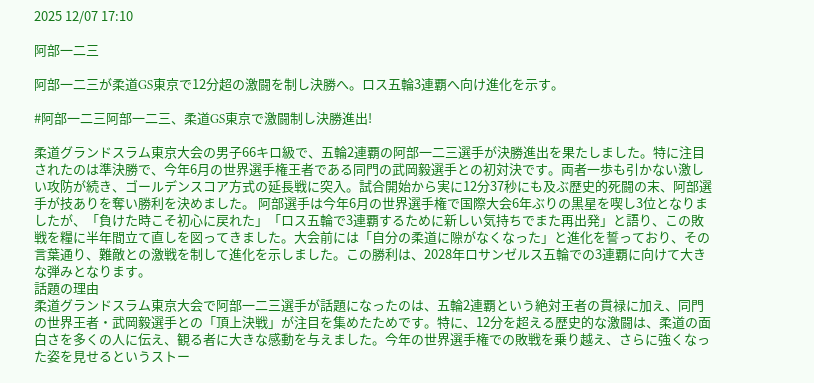2025 12/07 17:10

阿部一二三

阿部一二三が柔道GS東京で12分超の激闘を制し決勝へ。ロス五輪3連覇へ向け進化を示す。

#阿部一二三阿部一二三、柔道GS東京で激闘制し決勝進出!

柔道グランドスラム東京大会の男子66キロ級で、五輪2連覇の阿部一二三選手が決勝進出を果たしました。特に注目されたのは準決勝で、今年6月の世界選手権王者である同門の武岡毅選手との初対決です。両者一歩も引かない激しい攻防が続き、ゴールデンスコア方式の延長戦に突入。試合開始から実に12分37秒にも及ぶ歴史的死闘の末、阿部選手が技ありを奪い勝利を決めました。 阿部選手は今年6月の世界選手権で国際大会6年ぶりの黒星を喫し3位となりましたが、「負けた時こそ初心に戻れた」「ロス五輪で3連覇するために新しい気持ちでまた再出発」と語り、この敗戦を糧に半年間立て直しを図ってきました。大会前には「自分の柔道に隙がなくなった」と進化を誓っており、その言葉通り、難敵との激戦を制して進化を示しました。この勝利は、2028年ロサンゼルス五輪での3連覇に向けて大きな弾みとなります。
話題の理由
柔道グランドスラム東京大会で阿部一二三選手が話題になったのは、五輪2連覇という絶対王者の貫禄に加え、同門の世界王者・武岡毅選手との「頂上決戦」が注目を集めたためです。特に、12分を超える歴史的な激闘は、柔道の面白さを多くの人に伝え、観る者に大きな感動を与えました。今年の世界選手権での敗戦を乗り越え、さらに強くなった姿を見せるというストー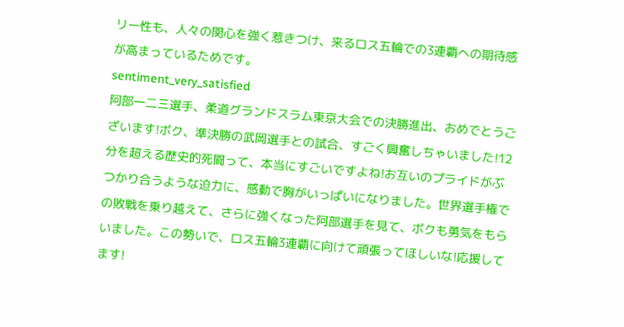リー性も、人々の関心を強く惹きつけ、来るロス五輪での3連覇への期待感が高まっているためです。
sentiment_very_satisfied
阿部一二三選手、柔道グランドスラム東京大会での決勝進出、おめでとうございます!ボク、準決勝の武岡選手との試合、すごく興奮しちゃいました!12分を超える歴史的死闘って、本当にすごいですよね!お互いのプライドがぶつかり合うような迫力に、感動で胸がいっぱいになりました。世界選手権での敗戦を乗り越えて、さらに強くなった阿部選手を見て、ボクも勇気をもらいました。この勢いで、ロス五輪3連覇に向けて頑張ってほしいな!応援してます!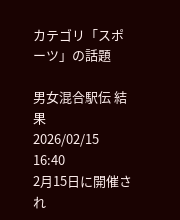カテゴリ「スポーツ」の話題

男女混合駅伝 結果
2026/02/15 16:40
2月15日に開催され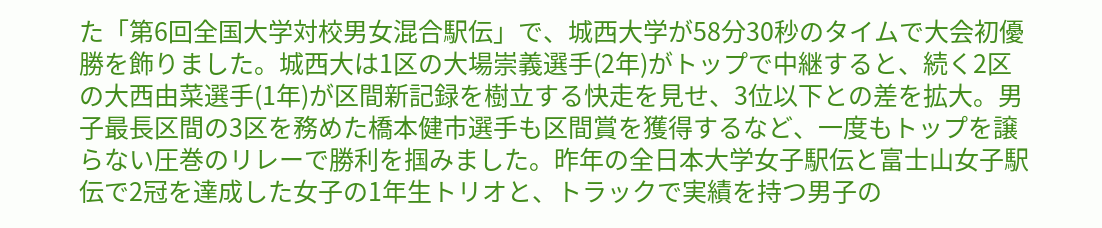た「第6回全国大学対校男女混合駅伝」で、城西大学が58分30秒のタイムで大会初優勝を飾りました。城西大は1区の大場崇義選手(2年)がトップで中継すると、続く2区の大西由菜選手(1年)が区間新記録を樹立する快走を見せ、3位以下との差を拡大。男子最長区間の3区を務めた橋本健市選手も区間賞を獲得するなど、一度もトップを譲らない圧巻のリレーで勝利を掴みました。昨年の全日本大学女子駅伝と富士山女子駅伝で2冠を達成した女子の1年生トリオと、トラックで実績を持つ男子の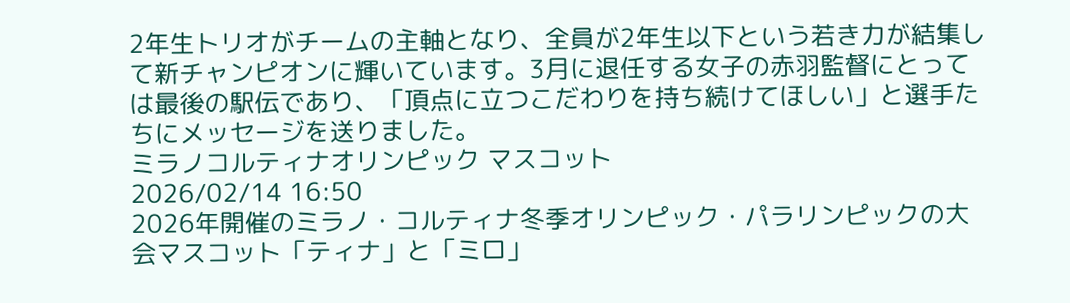2年生トリオがチームの主軸となり、全員が2年生以下という若き力が結集して新チャンピオンに輝いています。3月に退任する女子の赤羽監督にとっては最後の駅伝であり、「頂点に立つこだわりを持ち続けてほしい」と選手たちにメッセージを送りました。
ミラノコルティナオリンピック マスコット
2026/02/14 16:50
2026年開催のミラノ・コルティナ冬季オリンピック・パラリンピックの大会マスコット「ティナ」と「ミロ」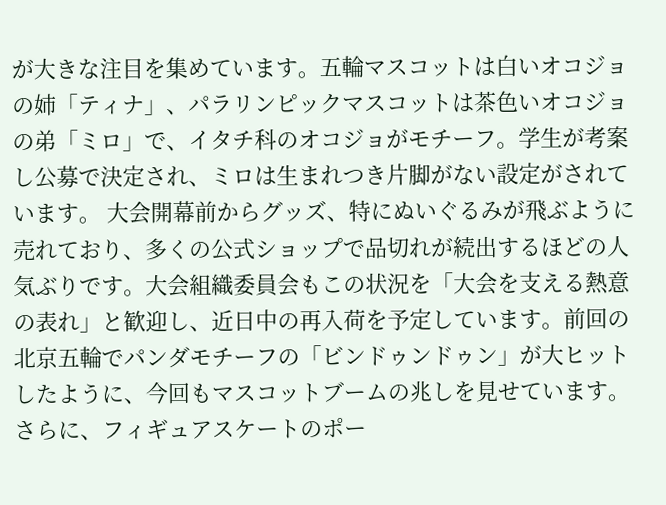が大きな注目を集めています。五輪マスコットは白いオコジョの姉「ティナ」、パラリンピックマスコットは茶色いオコジョの弟「ミロ」で、イタチ科のオコジョがモチーフ。学生が考案し公募で決定され、ミロは生まれつき片脚がない設定がされています。 大会開幕前からグッズ、特にぬいぐるみが飛ぶように売れており、多くの公式ショップで品切れが続出するほどの人気ぶりです。大会組織委員会もこの状況を「大会を支える熱意の表れ」と歓迎し、近日中の再入荷を予定しています。前回の北京五輪でパンダモチーフの「ビンドゥンドゥン」が大ヒットしたように、今回もマスコットブームの兆しを見せています。 さらに、フィギュアスケートのポー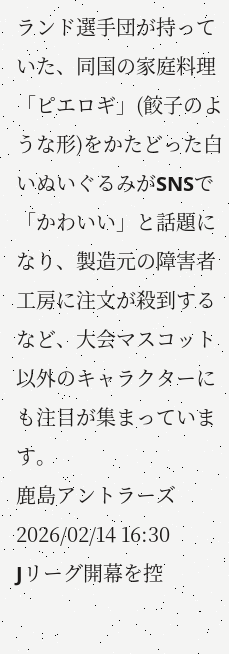ランド選手団が持っていた、同国の家庭料理「ピエロギ」(餃子のような形)をかたどった白いぬいぐるみがSNSで「かわいい」と話題になり、製造元の障害者工房に注文が殺到するなど、大会マスコット以外のキャラクターにも注目が集まっています。
鹿島アントラーズ
2026/02/14 16:30
Jリーグ開幕を控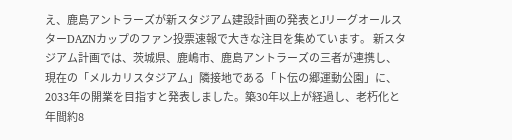え、鹿島アントラーズが新スタジアム建設計画の発表とJリーグオールスターDAZNカップのファン投票速報で大きな注目を集めています。 新スタジアム計画では、茨城県、鹿嶋市、鹿島アントラーズの三者が連携し、現在の「メルカリスタジアム」隣接地である「卜伝の郷運動公園」に、2033年の開業を目指すと発表しました。築30年以上が経過し、老朽化と年間約8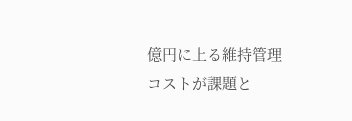億円に上る維持管理コストが課題と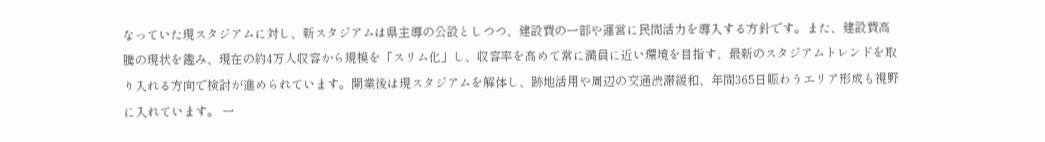なっていた現スタジアムに対し、新スタジアムは県主導の公設としつつ、建設費の一部や運営に民間活力を導入する方針です。また、建設費高騰の現状を鑑み、現在の約4万人収容から規模を「スリム化」し、収容率を高めて常に満員に近い環境を目指す、最新のスタジアムトレンドを取り入れる方向で検討が進められています。開業後は現スタジアムを解体し、跡地活用や周辺の交通渋滞緩和、年間365日賑わうエリア形成も視野に入れています。 一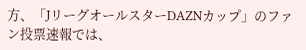方、「JリーグオールスターDAZNカップ」のファン投票速報では、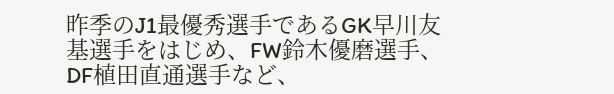昨季のJ1最優秀選手であるGK早川友基選手をはじめ、FW鈴木優磨選手、DF植田直通選手など、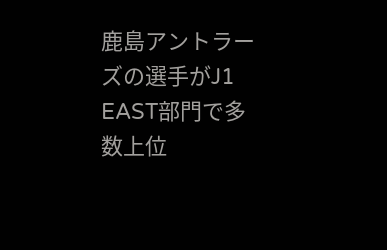鹿島アントラーズの選手がJ1 EAST部門で多数上位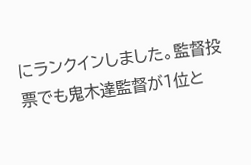にランクインしました。監督投票でも鬼木達監督が1位と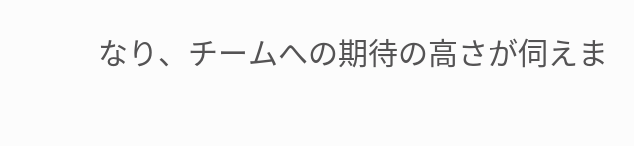なり、チームへの期待の高さが伺えま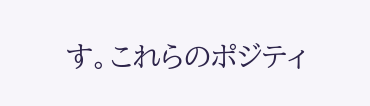す。これらのポジティ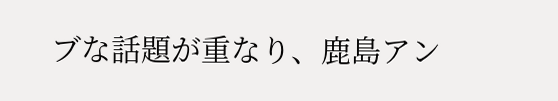ブな話題が重なり、鹿島アン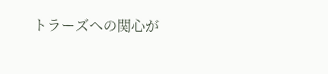トラーズへの関心が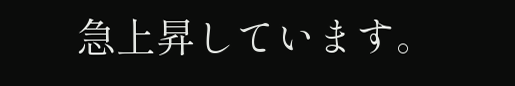急上昇しています。